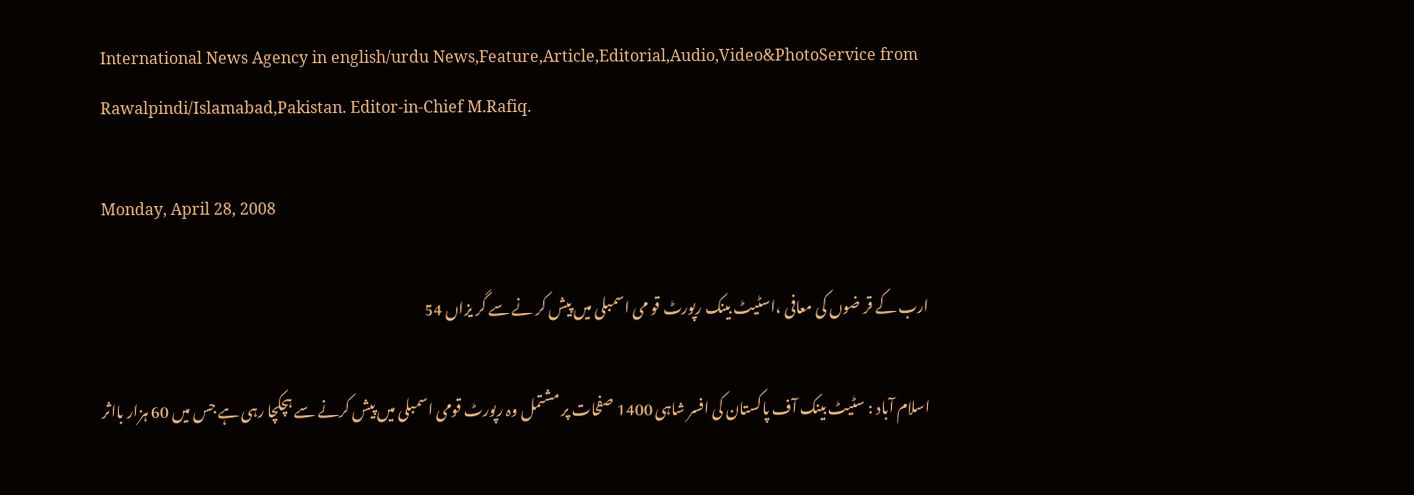International News Agency in english/urdu News,Feature,Article,Editorial,Audio,Video&PhotoService from Rawalpindi/Islamabad,Pakistan. Editor-in-Chief M.Rafiq.

Monday, April 28, 2008

ارب کے قر ضوں کی معافی ،اسٹیٹ بینک رپورٹ قو می اسمبلی میں پیش کر نے سے گر یزاں 54

اسلام آباد : سٹیٹ بینک آف پاکستان کی افسر شاہی 1400 صفحات پر مشتمل وہ رپورٹ قومی اسمبلی میں پیش کرنے سے ہچکچا رہی ہے جس میں 60 ہزار بااثر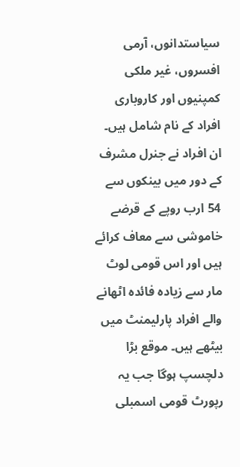سیاستدانوں، آرمی افسروں، غیر ملکی کمپنیوں اور کاروباری افراد کے نام شامل ہیں۔ ان افراد نے جنرل مشرف کے دور میں بینکوں سے 54 ارب روپے کے قرضے خاموشی سے معاف کرائے ہیں اور اس قومی لوٹ مار سے زیادہ فائدہ اٹھانے والے افراد پارلیمنٹ میں بیٹھے ہیں۔ موقع بڑا دلچسپ ہوگا جب یہ رپورٹ قومی اسمبلی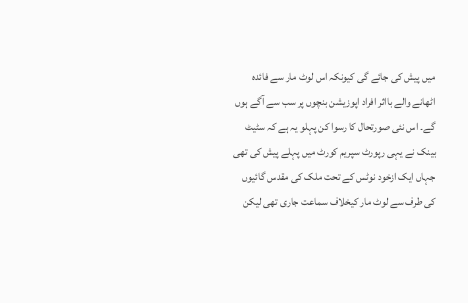میں پیش کی جائے گی کیونکہ اس لوٹ مار سے فائدہ اٹھانے والے بااثر افراد اپوزیشن بنچوں پر سب سے آگے ہوں گے۔ اس نئی صورتحال کا رسوا کن پہلو یہ ہے کہ سٹیٹ بینک نے یہی رپورٹ سپریم کورٹ میں پہلے پیش کی تھی جہاں ایک ازخود نوٹس کے تحت ملک کی مقدس گائیوں کی طرف سے لوٹ مار کیخلاف سماعت جاری تھی لیکن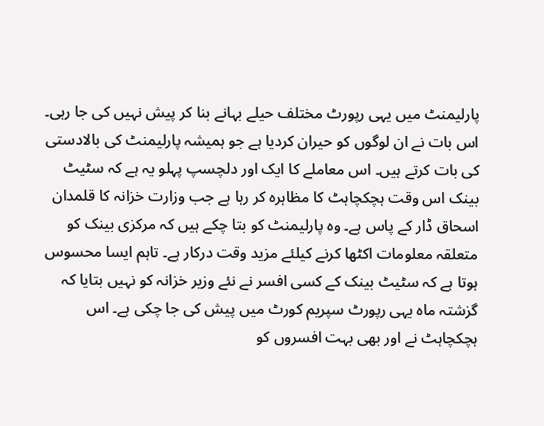پارلیمنٹ میں یہی رپورٹ مختلف حیلے بہانے بنا کر پیش نہیں کی جا رہی۔ اس بات نے ان لوگوں کو حیران کردیا ہے جو ہمیشہ پارلیمنٹ کی بالادستی کی بات کرتے ہیں۔ اس معاملے کا ایک اور دلچسپ پہلو یہ ہے کہ سٹیٹ بینک اس وقت ہچکچاہٹ کا مظاہرہ کر رہا ہے جب وزارت خزانہ کا قلمدان اسحاق ڈار کے پاس ہے۔ وہ پارلیمنٹ کو بتا چکے ہیں کہ مرکزی بینک کو متعلقہ معلومات اکٹھا کرنے کیلئے مزید وقت درکار ہے۔ تاہم ایسا محسوس ہوتا ہے کہ سٹیٹ بینک کے کسی افسر نے نئے وزیر خزانہ کو نہیں بتایا کہ گزشتہ ماہ یہی رپورٹ سپریم کورٹ میں پیش کی جا چکی ہے۔ اس ہچکچاہٹ نے اور بھی بہت افسروں کو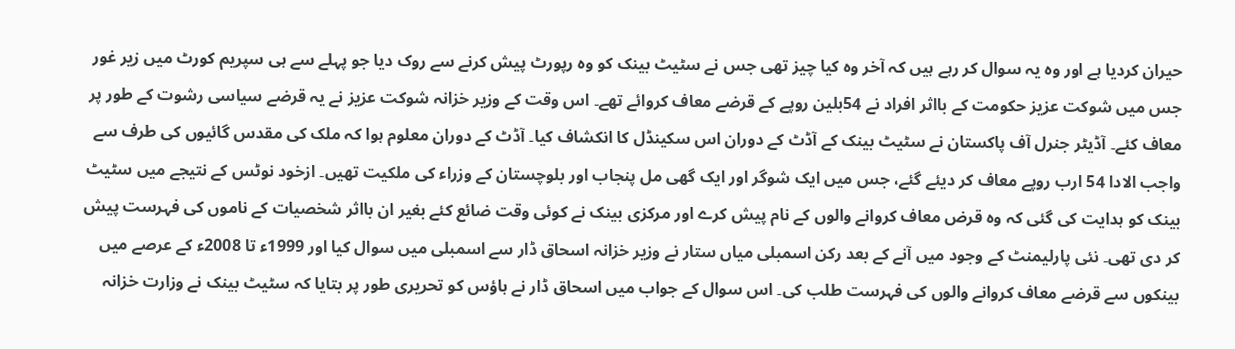حیران کردیا ہے اور وہ یہ سوال کر رہے ہیں کہ آخر وہ کیا چیز تھی جس نے سٹیٹ بینک کو وہ رپورٹ پیش کرنے سے روک دیا جو پہلے سے ہی سپریم کورٹ میں زیر غور جس میں شوکت عزیز حکومت کے بااثر افراد نے 54بلین روپے کے قرضے معاف کروائے تھے۔ اس وقت کے وزیر خزانہ شوکت عزیز نے یہ قرضے سیاسی رشوت کے طور پر معاف کئے۔ آڈیٹر جنرل آف پاکستان نے سٹیٹ بینک کے آڈٹ کے دوران اس سکینڈل کا انکشاف کیا۔ آڈٹ کے دوران معلوم ہوا کہ ملک کی مقدس گائیوں کی طرف سے واجب الادا 54 ارب روپے معاف کر دیئے گئے، جس میں ایک شوگر اور ایک گھی مل پنجاب اور بلوچستان کے وزراء کی ملکیت تھیں۔ ازخود نوٹس کے نتیجے میں سٹیٹ بینک کو ہدایت کی گئی کہ وہ قرض معاف کروانے والوں کے نام پیش کرے اور مرکزی بینک نے کوئی وقت ضائع کئے بغیر ان بااثر شخصیات کے ناموں کی فہرست پیش کر دی تھی۔ نئی پارلیمنٹ کے وجود میں آنے کے بعد رکن اسمبلی میاں ستار نے وزیر خزانہ اسحاق ڈار سے اسمبلی میں سوال کیا اور 1999ء تا 2008ء کے عرصے میں بینکوں سے قرضے معاف کروانے والوں کی فہرست طلب کی۔ اس سوال کے جواب میں اسحاق ڈار نے ہاؤس کو تحریری طور پر بتایا کہ سٹیٹ بینک نے وزارت خزانہ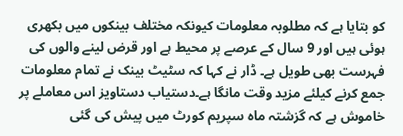کو بتایا ہے کہ مطلوبہ معلومات کیونکہ مختلف بینکوں میں بکھری ہوئی ہیں اور 9 سال کے عرصے پر محیط ہے اور قرض لینے والوں کی فہرست بھی طویل ہے۔ ڈار نے کہا کہ سٹیٹ بینک نے تمام معلومات جمع کرنے کیلئے مزید وقت مانگا ہے۔دستیاب دستاویز اس معاملے پر خاموش ہے کہ گزشتہ ماہ سپریم کورٹ میں پیش کی گئی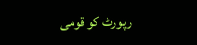رپورٹ کو قومی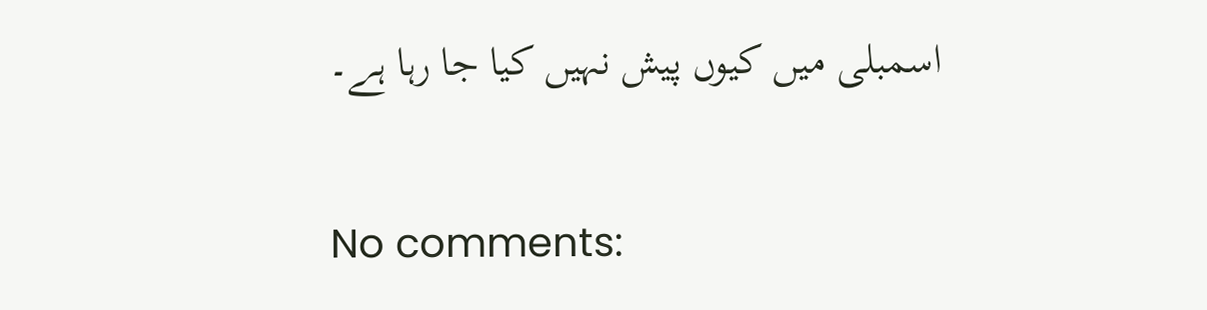اسمبلی میں کیوں پیش نہیں کیا جا رہا ہے۔

No comments: